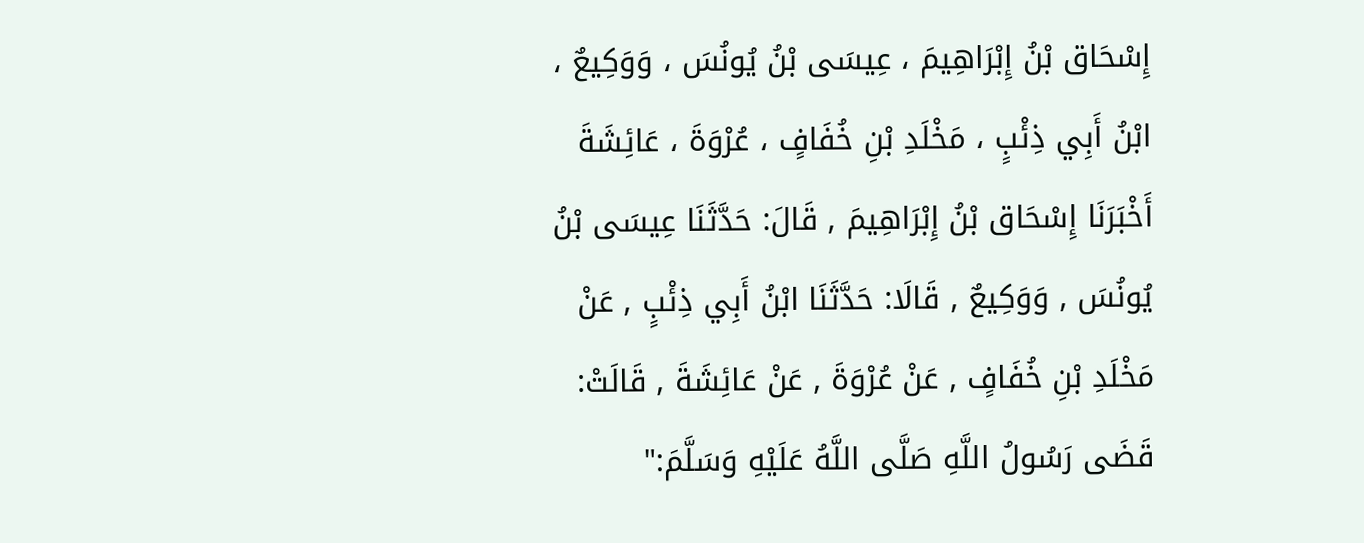إِسْحَاق بْنُ إِبْرَاهِيمَ ، عِيسَى بْنُ يُونُسَ ، وَوَكِيعٌ ، ابْنُ أَبِي ذِئْبٍ ، مَخْلَدِ بْنِ خُفَافٍ ، عُرْوَةَ ، عَائِشَةَ
أَخْبَرَنَا إِسْحَاق بْنُ إِبْرَاهِيمَ , قَالَ: حَدَّثَنَا عِيسَى بْنُ يُونُسَ , وَوَكِيعٌ , قَالَا: حَدَّثَنَا ابْنُ أَبِي ذِئْبٍ , عَنْ مَخْلَدِ بْنِ خُفَافٍ , عَنْ عُرْوَةَ , عَنْ عَائِشَةَ , قَالَتْ: قَضَى رَسُولُ اللَّهِ صَلَّى اللَّهُ عَلَيْهِ وَسَلَّمَ:"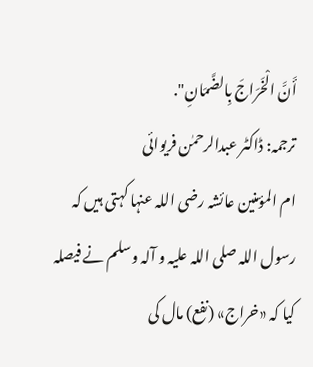أَنَّ الْخَرَاجَ بِالضَّمَانِ".
ترجمہ: ڈاکٹر عبدالرحمٰن فریوائی
ام المؤمنین عائشہ رضی اللہ عنہا کہتی ہیں کہ رسول اللہ صلی اللہ علیہ و آلہ وسلم نے فیصلہ کیا کہ «خراج» (نفع) مال کی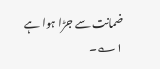ضمانت سے جڑا ہوا ہے ۱؎۔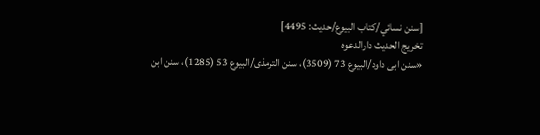[سنن نسائي/كتاب البيوع/حدیث: 4495]
تخریج الحدیث دارالدعوہ
«سنن ابی داود/البیوع 73 (3509)، سنن الترمذی/البیوع 53 (1285)، سنن ابن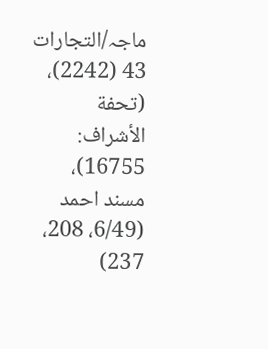ماجہ/التجارات 43 (2242)، (تحفة الأشراف: 16755)، مسند احمد (6/49، 208، 237)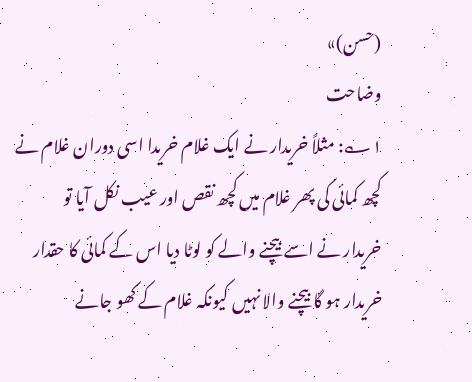(حسن)»
وضاحت
۱؎: مثلاً خریدار نے ایک غلام خریدا اسی دوران غلام نے کچھ کمائی کی پھر غلام میں کچھ نقص اور عیب نکل آیا تو خریدار نے اسے بیچنے والے کو لوٹا دیا اس کے کمائی کا حقدار خریدار ہو گا بیچنے والا نہیں کیونکہ غلام کے کھو جانے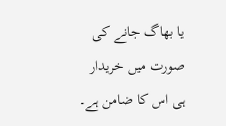یا بھاگ جانے کی صورت میں خریدار ہی اس کا ضامن ہے۔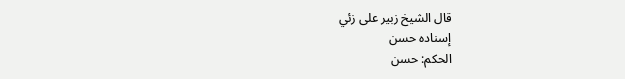قال الشيخ زبير على زئي
إسناده حسن
الحكم: حسن